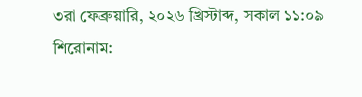৩রা ফেব্রুয়ারি, ২০২৬ খ্রিস্টাব্দ, সকাল ১১:০৯
শিরোনাম: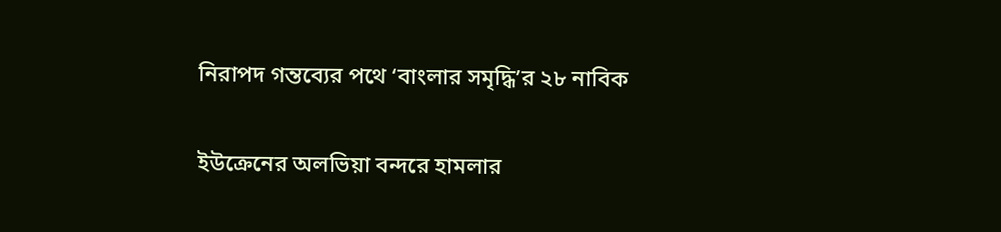নিরাপদ গন্তব্যের পথে ‘বাংলার সমৃদ্ধি’র ২৮ নাবিক

ইউক্রেনের অলভিয়া বন্দরে হামলার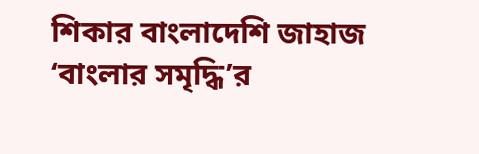শিকার বাংলাদেশি জাহাজ ‘বাংলার সমৃদ্ধি’র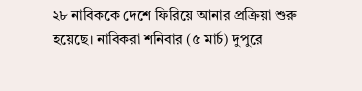২৮ নাবিককে দেশে ফিরিয়ে আনার প্রক্রিয়া শুরু হয়েছে। নাবিকরা শনিবার (৫ মার্চ) দুপুরে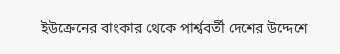ইউক্রেনের বাংকার থেকে পার্শ্ববর্তী দেশের উদ্দেশে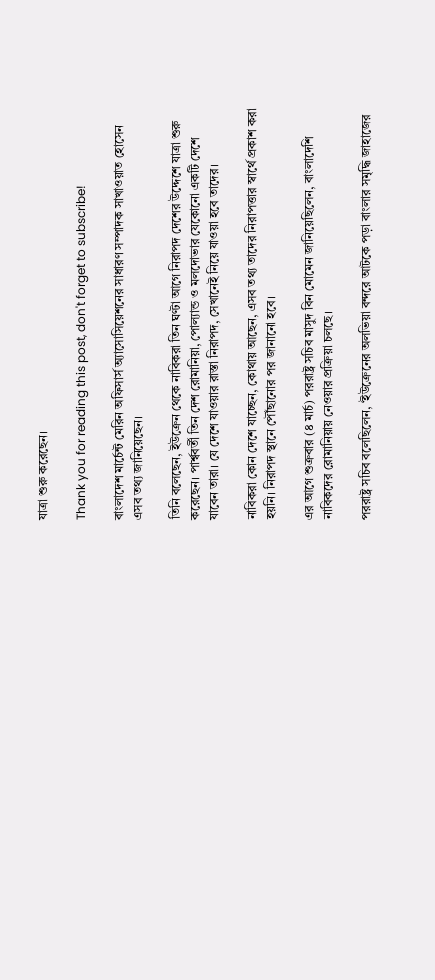যাত্রা শুরু করেছেন।

Thank you for reading this post, don't forget to subscribe!

বাংলাদেশ মার্চেন্ট মেরিন অফিসার্স অ্যাসোসিয়েশনের সাধারণ সম্পাদক সাখাওয়াত হোসেন এসব তথ্য জানিয়েছেন।

তিনি বলেছেন, ইউক্রেন থেকে নাবিকরা তিন ঘণ্টা আগে নিরাপদ দেশের উদ্দেশে যাত্রা শুরু করেছেন। পার্শ্ববর্তী তিন দেশ রোমানিয়া, পোল্যান্ড ও মলদোভার যেকোনো একটি দেশে যাবেন তারা। যে দেশে যাওয়ার রাস্তা নিরাপদ, সেখানেই নিয়ে যাওয়া হবে তাদের।

নাবিকরা কোন দেশে যাচ্ছেন, কোথায় আছেন, এসব তথ্য তাদের নিরাপত্তার স্বার্থে প্রকাশ করা হয়নি। নিরাপদ স্থানে পৌঁছানোর পর জানানো হবে।

এর আগে শুক্রবার (৪ মার্চ) পররাষ্ট্র সচিব মাসুদ বিন মোমেন জানিয়েছিলেন, বাংলাদেশি নাবিকদের রোমানিয়ায় নেওয়ার প্রক্রিয়া চলছে।

পররাষ্ট্র সচিব বলেছিলেন, ‘ইউক্রেনের অলভিয়া বন্দরে আটকে পড়া বাংলার সমৃদ্ধি জাহাজের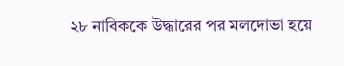২৮ নাবিককে উদ্ধারের পর মলদোভা হয়ে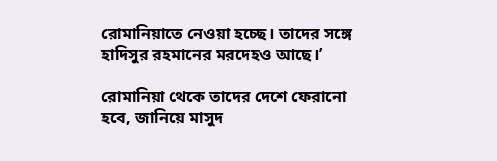রোমানিয়াতে নেওয়া হচ্ছে। তাদের সঙ্গে হাদিসুর রহমানের মরদেহও আছে।’

রোমানিয়া থেকে তাদের দেশে ফেরানো হবে, জানিয়ে মাসুদ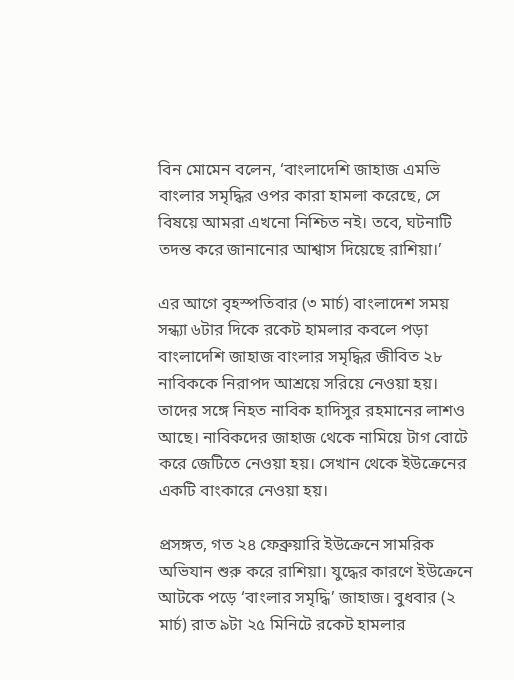বিন মোমেন বলেন, ‘বাংলাদেশি জাহাজ এমভি বাংলার সমৃদ্ধির ওপর কারা হামলা করেছে, সে বিষয়ে আমরা এখনো নিশ্চিত নই। তবে, ঘটনাটি তদন্ত করে জানানোর আশ্বাস দিয়েছে রাশিয়া।’

এর আগে বৃহস্পতিবার (৩ মার্চ) বাংলাদেশ সময় সন্ধ্যা ৬টার দিকে রকেট হামলার কবলে পড়া বাংলাদেশি জাহাজ বাংলার সমৃদ্ধির জীবিত ২৮ নাবিককে নিরাপদ আশ্রয়ে সরিয়ে নেওয়া হয়। তাদের সঙ্গে নিহত নাবিক হাদিসুর রহমানের লাশও আছে। নাবিকদের জাহাজ থেকে নামিয়ে টাগ বোটে করে জেটিতে নেওয়া হয়। সেখান থেকে ইউক্রেনের একটি বাংকারে নেওয়া হয়।

প্রসঙ্গত, গত ২৪ ফেব্রুয়ারি ইউক্রেনে সামরিক অভিযান শুরু করে রাশিয়া। যুদ্ধের কারণে ইউক্রেনে আটকে পড়ে ‘বাংলার সমৃদ্ধি’ জাহাজ। বুধবার (২ মার্চ) রাত ৯টা ২৫ মিনিটে রকেট হামলার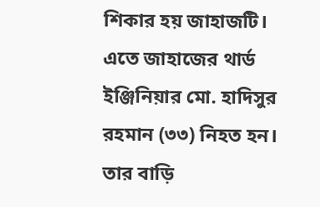শিকার হয় জাহাজটি। এতে জাহাজের থার্ড ইঞ্জিনিয়ার মো. হাদিসুর রহমান (৩৩) নিহত হন। তার বাড়ি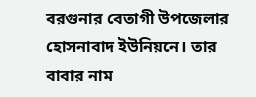বরগুনার বেতাগী উপজেলার হোসনাবাদ ইউনিয়নে। তার বাবার নাম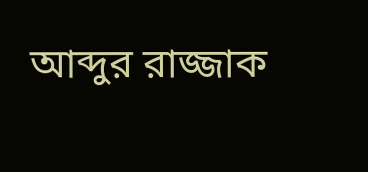আব্দুর রাজ্জাক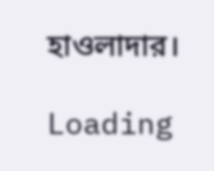হাওলাদার।

Loading